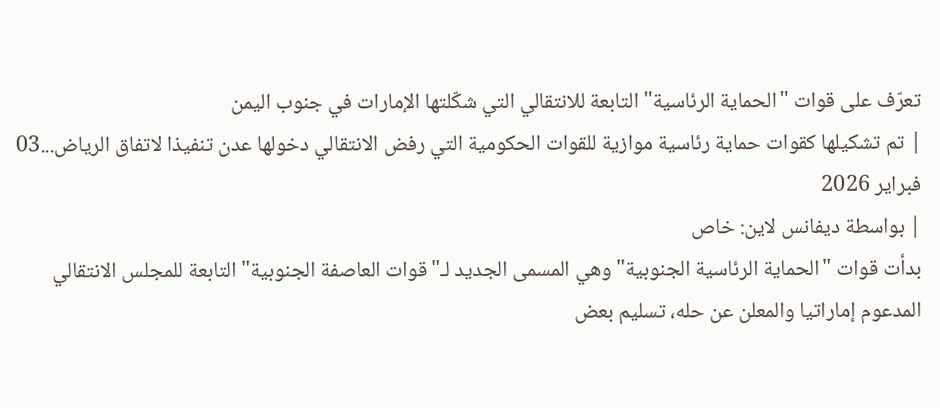تعرّف على قوات "الحماية الرئاسية" التابعة للانتقالي التي شكّلتها الإمارات في جنوب اليمن
| تم تشكيلها كقوات حماية رئاسية موازية للقوات الحكومية التي رفض الانتقالي دخولها عدن تنفيذا لاتفاق الرياض...03 فبراير 2026
| بواسطة ديفانس لاين: خاص
بدأت قوات "الحماية الرئاسية الجنوبية" وهي المسمى الجديد لـ"قوات العاصفة الجنوبية" التابعة للمجلس الانتقالي المدعوم إماراتيا والمعلن عن حله، تسليم بعض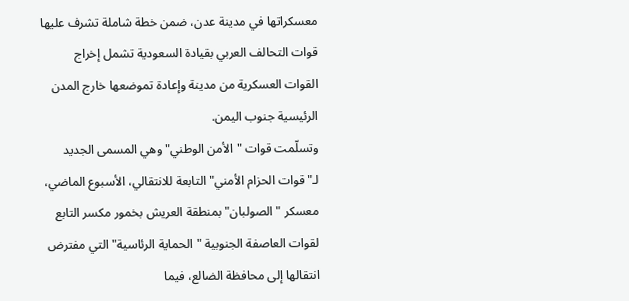معسكراتها في مدينة عدن، ضمن خطة شاملة تشرف عليها قوات التحالف العربي بقيادة السعودية تشمل إخراج القوات العسكرية من مدينة وإعادة تموضعها خارج المدن الرئيسية جنوب اليمن.
وتسلّمت قوات "الأمن الوطني" وهي المسمى الجديد لـ"قوات الحزام الأمني" التابعة للانتقالي، الأسبوع الماضي، معسكر "الصولبان" بمنطقة العريش بخمور مكسر التابع لقوات العاصفة الجنوبية "الحماية الرئاسية" التي مفترض انتقالها إلى محافظة الضالع، فيما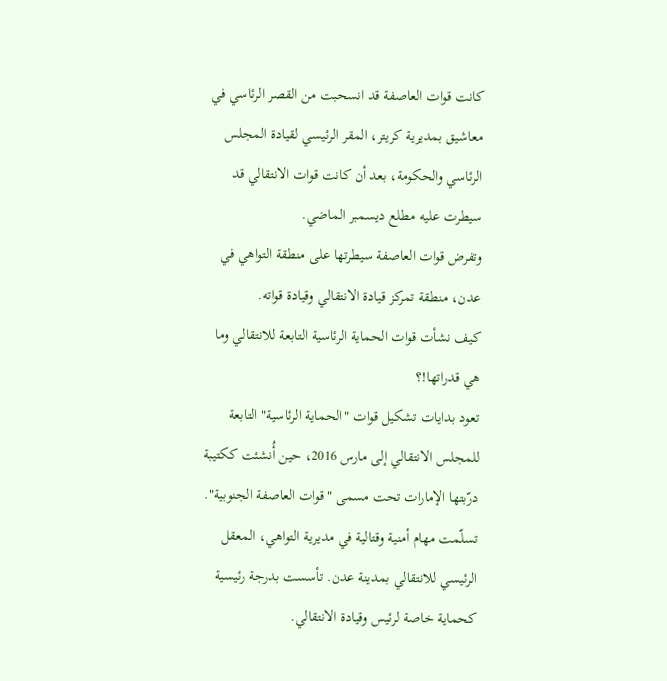كانت قوات العاصفة قد انسحبت من القصر الرئاسي في معاشيق بمديرية كريتر، المقر الرئيسي لقيادة المجلس الرئاسي والحكومة، بعد أن كانت قوات الانتقالي قد سيطرت عليه مطلع ديسمبر الماضي.
وتفرض قوات العاصفة سيطرتها على منطقة التواهي في عدن، منطقة تمركز قيادة الانتقالي وقيادة قواته.
كيف نشأت قوات الحماية الرئاسية التابعة للانتقالي وما هي قدراتها!؟
تعود بدايات تشكيل قوات "الحماية الرئاسية" التابعة للمجلس الانتقالي إلى مارس 2016، حين أُنشئت ككتيبة درّبتها الإمارات تحت مسمى "قوات العاصفة الجنوبية". تسلّمت مهام أمنية وقتالية في مديرية التواهي، المعقل الرئيسي للانتقالي بمدينة عدن. تأسست بدرجة رئيسية كحماية خاصة لرئيس وقيادة الانتقالي.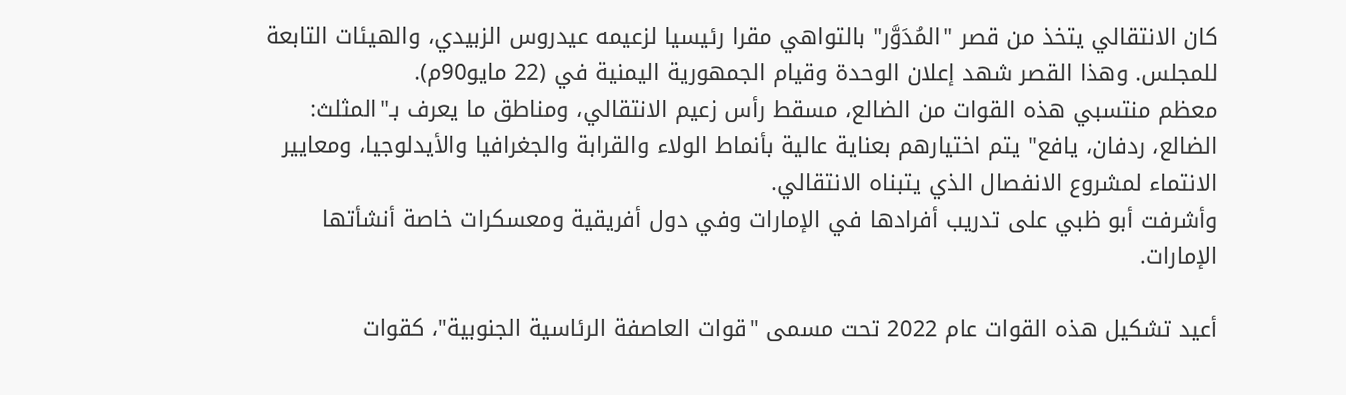كان الانتقالي يتخذ من قصر "المُدَوَّر" بالتواهي مقرا رئيسيا لزعيمه عيدروس الزبيدي، والهيئات التابعة للمجلس. وهذا القصر شهد إعلان الوحدة وقيام الجمهورية اليمنية في (22 مايو90م).
معظم منتسبي هذه القوات من الضالع، مسقط رأس زعيم الانتقالي، ومناطق ما يعرف بـ"المثلث: الضالع، ردفان، يافع" يتم اختيارهم بعناية عالية بأنماط الولاء والقرابة والجغرافيا والأيدلوجيا، ومعايير الانتماء لمشروع الانفصال الذي يتبناه الانتقالي.
وأشرفت أبو ظبي على تدريب أفرادها في الإمارات وفي دول أفريقية ومعسكرات خاصة أنشأتها الإمارات.

أعيد تشكيل هذه القوات عام 2022 تحت مسمى "قوات العاصفة الرئاسية الجنوبية"، كقوات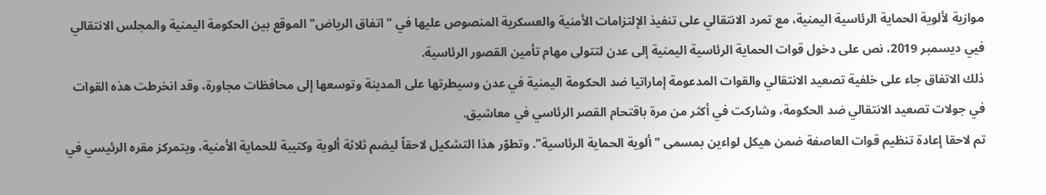موازية لألوية الحماية الرئاسية اليمنية، مع تمرد الانتقالي على تنفيذ الإلتزامات الأمنية والعسكرية المنصوص عليها في "اتفاق الرياض" الموقع بين الحكومة اليمنية والمجلس الانتقالي فيي ديسمبر 2019، نص على دخول قوات الحماية الرئاسية اليمنية إلى عدن لتتولى مهام تأمين القصور الرئاسية.
ذلك الاتفاق جاء على خلفية تصعيد الانتقالي والقوات المدعومة إماراتيا ضد الحكومة اليمنية في عدن وسيطرتها على المدينة وتوسعها إلى محافظات مجاورة، وقد انخرطت هذه القوات في جولات تصعيد الانتقالي ضد الحكومة، وشاركت في أكثر من مرة باقتحام القصر الرئاسي في معاشيق.
تم لاحقا إعادة تنظيم قوات العاصفة ضمن هيكل لواءين بمسمى "ألوية الحماية الرئاسية". وتطوّر هذا التشكيل لاحقاً ليضم ثلاثة ألوية وكتيبة للحماية الأمنية، ويتمركز مقره الرئيسي في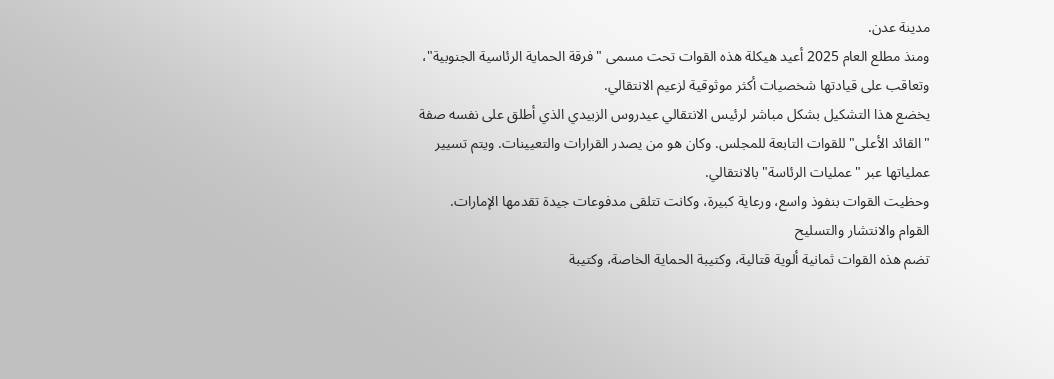مدينة عدن.
ومنذ مطلع العام 2025 أعيد هيكلة هذه القوات تحت مسمى "فرقة الحماية الرئاسية الجنوبية"، وتعاقب على قيادتها شخصيات أكثر موثوقية لزعيم الانتقالي.
يخضع هذا التشكيل بشكل مباشر لرئيس الانتقالي عيدروس الزبيدي الذي أطلق على نفسه صفة "القائد الأعلى" للقوات التابعة للمجلس. وكان هو من يصدر القرارات والتعيينات. ويتم تسيير عملياتها عبر "عمليات الرئاسة" بالانتقالي.
وحظيت القوات بنفوذ واسع، ورعاية كبيرة، وكانت تتلقى مدفوعات جيدة تقدمها الإمارات.
القوام والانتشار والتسليح
تضم هذه القوات ثمانية ألوية قتالية، وكتيبة الحماية الخاصة، وكتيبة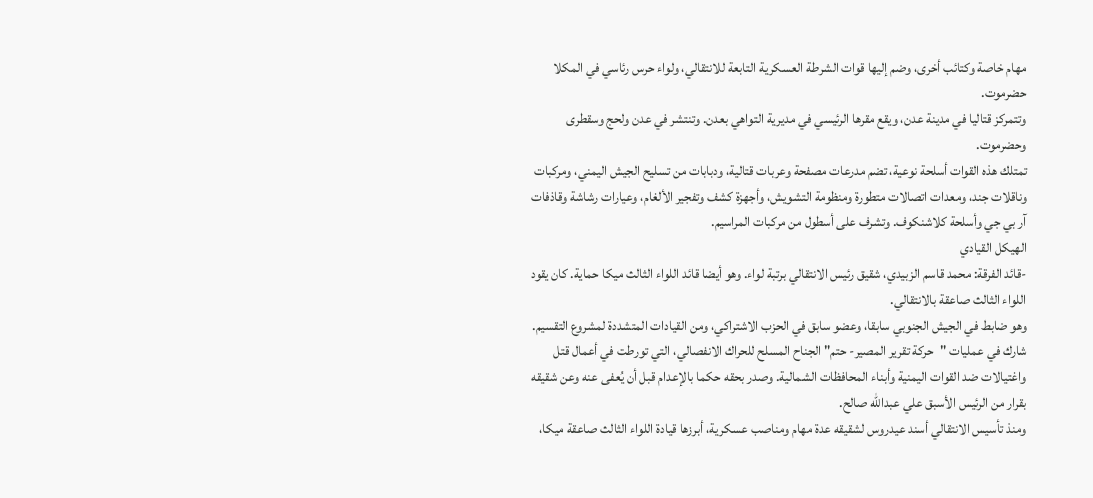مهام خاصة وكتائب أخرى، وضم إليها قوات الشرطة العسكرية التابعة للانتقالي، ولواء حرس رئاسي في المكلا حضرموت.
وتتمركز قتاليا في مدينة عدن، ويقع مقرها الرئيسي في مديرية التواهي بعدن. وتنتشر في عدن ولحج وسقطرى وحضرموت.
تمتلك هذه القوات أسلحة نوعية، تضم مدرعات مصفحة وعربات قتالية، ودبابات من تسليح الجيش اليمني، ومركبات وناقلات جند، ومعدات اتصالات متطورة ومنظومة التشويش، وأجهزة كشف وتفجير الألغام، وعيارات رشاشة وقاذفات آر بي جي وأسلحة كلاشنكوف. وتشرف على أسطول من مركبات المراسيم.
الهيكل القيادي
-قائد الفرقة: محمد قاسم الزبيدي، شقيق رئيس الانتقالي برتبة لواء. وهو أيضا قائد اللواء الثالث ميكا حماية. كان يقود اللواء الثالث صاعقة بالانتقالي.
وهو ضابط في الجيش الجنوبي سابقا، وعضو سابق في الحزب الاشتراكي، ومن القيادات المتشددة لمشروع التقسيم. شارك في عمليات "حركة تقرير المصير- حتم" الجناح المسلح للحراك الانفصالي، التي تورطت في أعمال قتل واغتيالات ضد القوات اليمنية وأبناء المحافظات الشمالية. وصدر بحقه حكما بالإعدام قبل أن يُعفى عنه وعن شقيقه بقرار من الرئيس الأسبق علي عبدالله صالح.
ومنذ تأسيس الانتقالي أسند عيدروس لشقيقه عدة مهام ومناصب عسكرية، أبرزها قيادة اللواء الثالث صاعقة ميكا،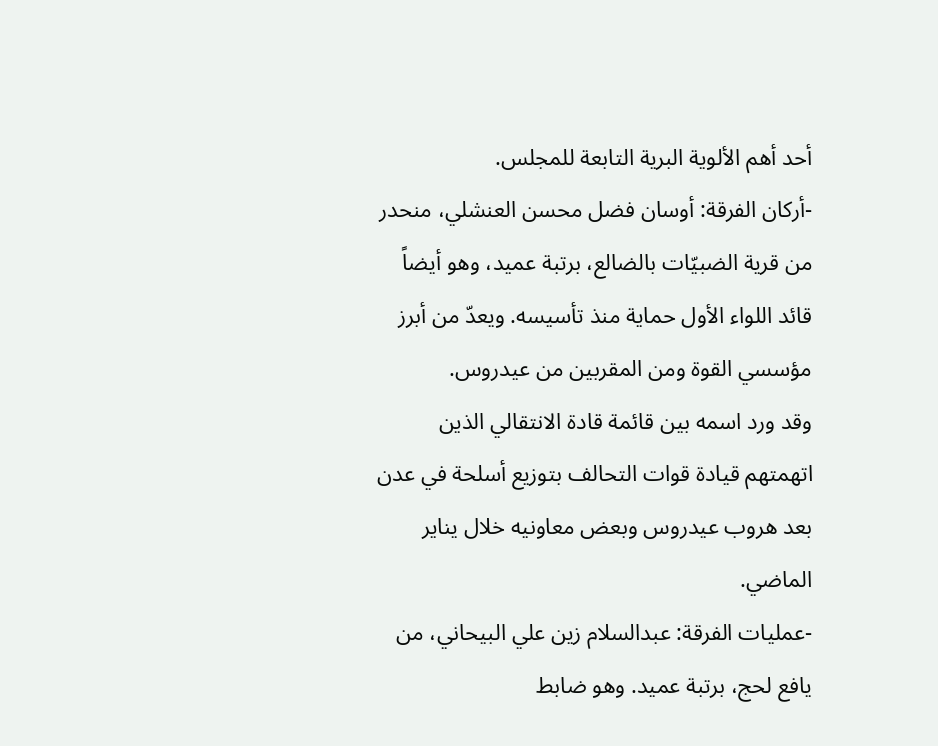أحد أهم الألوية البرية التابعة للمجلس.
-أركان الفرقة: أوسان فضل محسن العنشلي، منحدر من قرية الضبيّات بالضالع، برتبة عميد، وهو أيضاً قائد اللواء الأول حماية منذ تأسيسه. ويعدّ من أبرز مؤسسي القوة ومن المقربين من عيدروس.
وقد ورد اسمه بين قائمة قادة الانتقالي الذين اتهمتهم قيادة قوات التحالف بتوزيع أسلحة في عدن بعد هروب عيدروس وبعض معاونيه خلال يناير الماضي.
-عمليات الفرقة: عبدالسلام زين علي البيحاني، من يافع لحج، برتبة عميد. وهو ضابط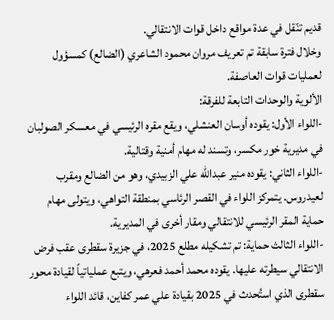قديم تنّقل في عدة مواقع داخل قوات الانتقالي.
وخلال فترة سابقة تم تعريف مروان محمود الشاعري (الضالع) كمسؤول لعمليات قوات العاصفة.
الألوية والوحدات التابعة للفرقة:
-اللواء الأول: يقوده أوسان العنشلي، ويقع مقره الرئيسي في معسكر الصولبان في مديرية خور مكسر، وتسند له مهام أمنية وقتالية.
-اللواء الثاني: يقوده منير عبدالله علي الزبيدي، وهو من الضالع ومقرب لعيدروس. يتمركز اللواء في القصر الرئاسي بمنطقة التواهي، ويتولى مهام حماية المقر الرئيسي للانتقالي ومقار أخرى في المديرية.
-اللواء الثالث حماية: تم تشكيله مطلع 2025، في جزيرة سقطرى عقب فرض الانتقالي سيطرته عليها. يقوده محمد أحمد فعرهي، ويتبع عملياتياً لقيادة محور سقطرى الذي استُحدث في 2025 بقيادة علي عمر كفاين، قائد اللواء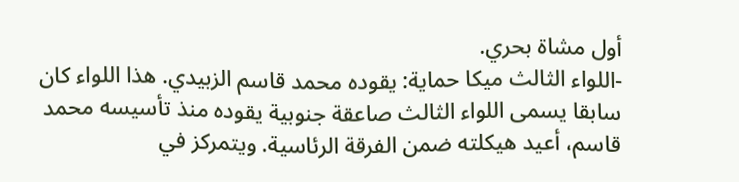أول مشاة بحري.
-اللواء الثالث ميكا حماية: يقوده محمد قاسم الزبيدي. هذا اللواء كان سابقا يسمى اللواء الثالث صاعقة جنوبية يقوده منذ تأسيسه محمد قاسم، أعيد هيكلته ضمن الفرقة الرئاسية. ويتمركز في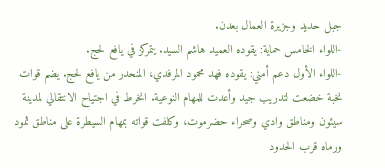جبل حديد وجزيرة العمال بعدن.
-اللواء الخامس حماية: يقوده العميد هاشم السيد. يتمركز في يافع لحج.
-اللواء الأول دعم أمني: يقوده فهد محمود المرفدي، المنحدر من يافع لحج. يضم قوات نخبة خضعت لتدريب جيد وأعدت للمهام النوعية. انخرط في اجتياح الانتقالي لمدينة سيئون ومناطق وادي وصحراء حضرموت، وكلفت قواته بمهام السيطرة على مناطق ثمود ورماه قرب الحدود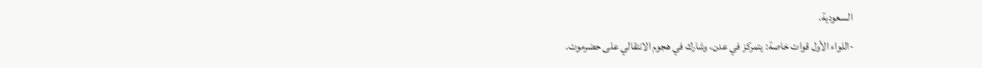السعودية.
-اللواء الأول قوات خاصة: يتمركز في عدن، وشارك في هجوم الانتقالي على حضرموت.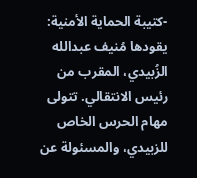-كتيبة الحماية الأمنية: يقودها مُنيف عبدالله الزُبيدي، المقرب من رئيس الانتقالي. تتولى مهام الحرس الخاص للزبيدي، والمسئولة عن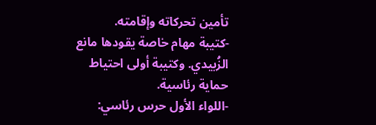تأمين تحركاته وإقامته.
-كتيبة مهام خاصة يقودها مانع الزُبيدي. وكتيبة أولى احتياط حماية رئاسية.
-اللواء الأول حرس رئاسي: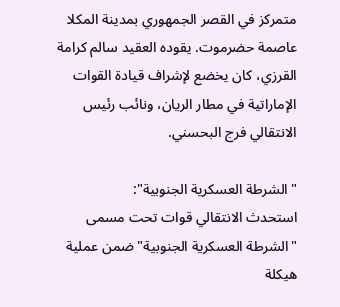متمركز في القصر الجمهوري بمدينة المكلا عاصمة حضرموت. يقوده العقيد سالم كرامة القرزي، كان يخضع لإشراف قيادة القوات الإماراتية في مطار الريان، ونائب رئيس الانتقالي فرج البحسني.

"الشرطة العسكرية الجنوبية":
استحدث الانتقالي قوات تحت مسمى "الشرطة العسكرية الجنوبية" ضمن عملية هيكلة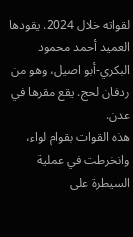لقواته خلال 2024. يقودها العميد أحمد محمود البكري-أبو اصيل، وهو من ردفان لحج. يقع مقرها في عدن.
هذه القوات بقوام لواء، وانخرطت في عملية السيطرة على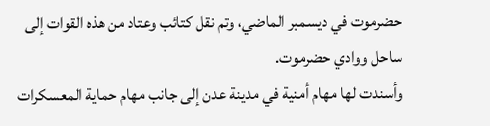حضرموت في ديسمبر الماضي، وتم نقل كتائب وعتاد من هذه القوات إلى ساحل ووادي حضرموت.
وأسندت لها مهام أمنية في مدينة عدن إلى جانب مهام حماية المعسكرات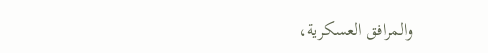والمرافق العسكرية،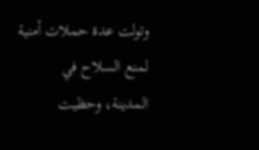وتولت عدة حملات أمنية لمنع السلاح في المدينة، وحظيت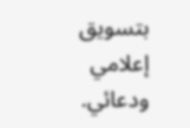بتسويق إعلامي ودعائي.